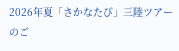2026年夏「さかなたび」三陸ツアーのご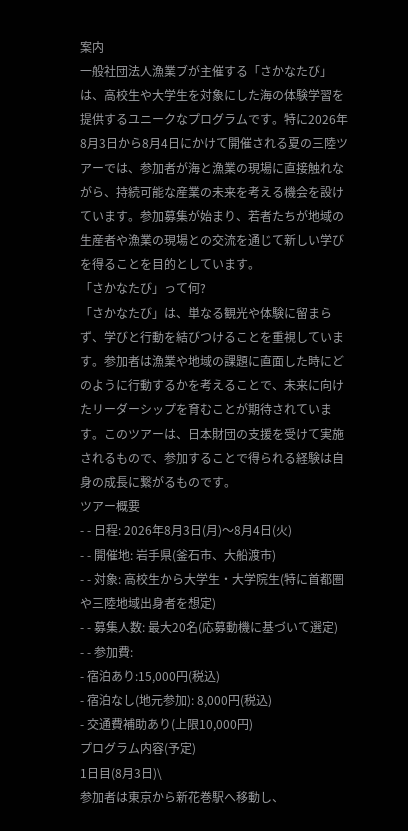案内
一般社団法人漁業ブが主催する「さかなたび」は、高校生や大学生を対象にした海の体験学習を提供するユニークなプログラムです。特に2026年8月3日から8月4日にかけて開催される夏の三陸ツアーでは、参加者が海と漁業の現場に直接触れながら、持続可能な産業の未来を考える機会を設けています。参加募集が始まり、若者たちが地域の生産者や漁業の現場との交流を通じて新しい学びを得ることを目的としています。
「さかなたび」って何?
「さかなたび」は、単なる観光や体験に留まらず、学びと行動を結びつけることを重視しています。参加者は漁業や地域の課題に直面した時にどのように行動するかを考えることで、未来に向けたリーダーシップを育むことが期待されています。このツアーは、日本財団の支援を受けて実施されるもので、参加することで得られる経験は自身の成長に繋がるものです。
ツアー概要
- - 日程: 2026年8月3日(月)〜8月4日(火)
- - 開催地: 岩手県(釜石市、大船渡市)
- - 対象: 高校生から大学生・大学院生(特に首都圏や三陸地域出身者を想定)
- - 募集人数: 最大20名(応募動機に基づいて選定)
- - 参加費:
- 宿泊あり:15,000円(税込)
- 宿泊なし(地元参加): 8,000円(税込)
- 交通費補助あり(上限10,000円)
プログラム内容(予定)
1日目(8月3日)\
参加者は東京から新花巻駅へ移動し、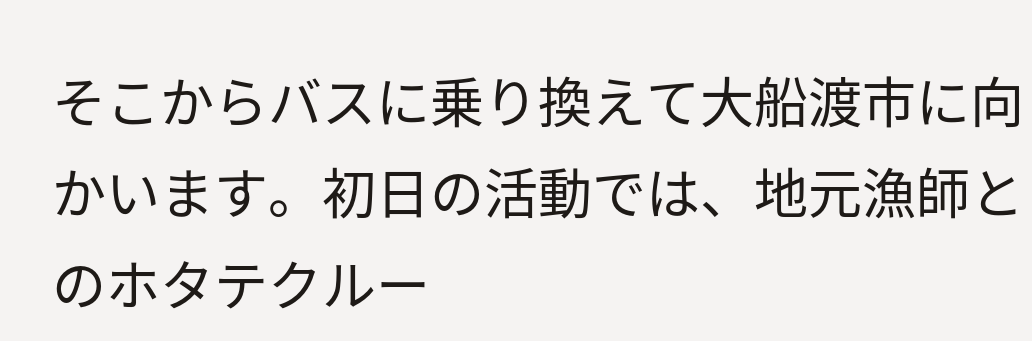そこからバスに乗り換えて大船渡市に向かいます。初日の活動では、地元漁師とのホタテクルー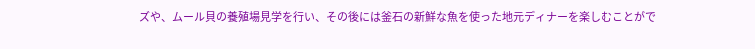ズや、ムール貝の養殖場見学を行い、その後には釜石の新鮮な魚を使った地元ディナーを楽しむことがで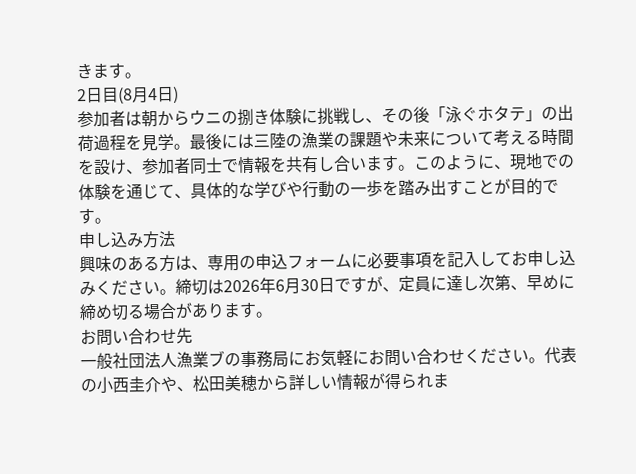きます。
2日目(8月4日)
参加者は朝からウニの捌き体験に挑戦し、その後「泳ぐホタテ」の出荷過程を見学。最後には三陸の漁業の課題や未来について考える時間を設け、参加者同士で情報を共有し合います。このように、現地での体験を通じて、具体的な学びや行動の一歩を踏み出すことが目的です。
申し込み方法
興味のある方は、専用の申込フォームに必要事項を記入してお申し込みください。締切は2026年6月30日ですが、定員に達し次第、早めに締め切る場合があります。
お問い合わせ先
一般社団法人漁業ブの事務局にお気軽にお問い合わせください。代表の小西圭介や、松田美穂から詳しい情報が得られま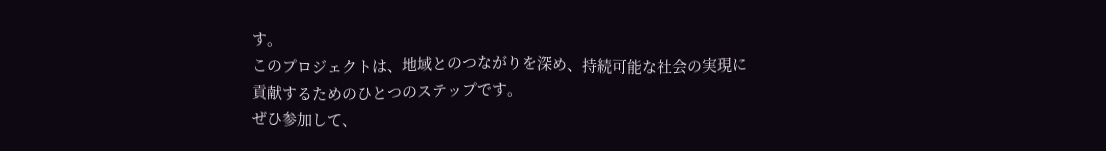す。
このプロジェクトは、地域とのつながりを深め、持続可能な社会の実現に貢献するためのひとつのステップです。
ぜひ参加して、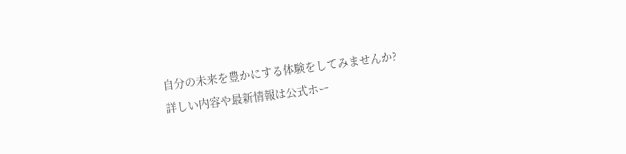自分の未来を豊かにする体験をしてみませんか?
詳しい内容や最新情報は公式ホー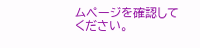ムページを確認してください。